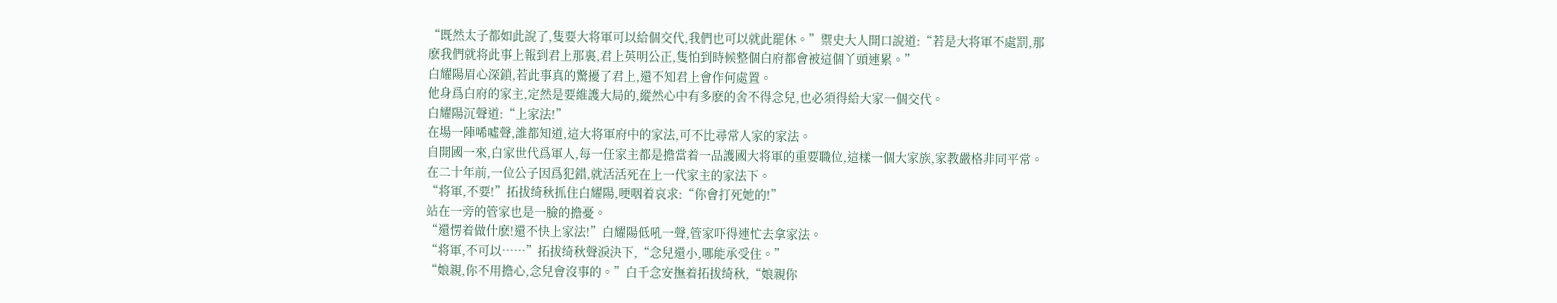“既然太子都如此說了,隻要大将軍可以給個交代,我們也可以就此罷休。”禦史大人開口說道:“若是大将軍不處罰,那麽我們就将此事上報到君上那裏,君上英明公正,隻怕到時候整個白府都會被這個丫頭連累。”
白耀陽眉心深鎖,若此事真的驚擾了君上,還不知君上會作何處置。
他身爲白府的家主,定然是要維護大局的,縱然心中有多麽的舍不得念兒,也必須得給大家一個交代。
白耀陽沉聲道:“上家法!”
在場一陣唏噓聲,誰都知道,這大将軍府中的家法,可不比尋常人家的家法。
自開國一來,白家世代爲軍人,每一任家主都是擔當着一品護國大将軍的重要職位,這樣一個大家族,家教嚴格非同平常。
在二十年前,一位公子因爲犯錯,就活活死在上一代家主的家法下。
“将軍,不要!”拓拔绮秋抓住白耀陽,哽咽着哀求:“你會打死她的!”
站在一旁的管家也是一臉的擔憂。
“還愣着做什麽!還不快上家法!”白耀陽低吼一聲,管家吓得連忙去拿家法。
“将軍,不可以……”拓拔绮秋聲淚決下,“念兒還小,哪能承受住。”
“娘親,你不用擔心,念兒會沒事的。”白千念安撫着拓拔绮秋,“娘親你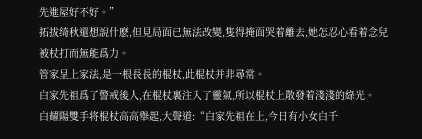先進屋好不好。”
拓拔绮秋還想說什麽,但見局面已無法改變,隻得掩面哭着離去,她怎忍心看着念兒被杖打而無能爲力。
管家呈上家法,是一根長長的棍杖,此棍杖并非尋常。
白家先祖爲了警戒後人,在棍杖裏注入了靈氣,所以棍杖上散發着淺淺的綠光。
白耀陽雙手将棍杖高高舉起,大聲道:“白家先祖在上,今日有小女白千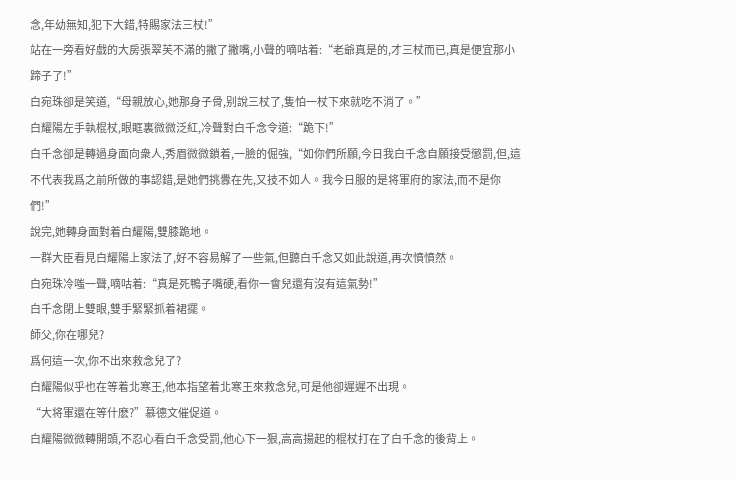念,年幼無知,犯下大錯,特賜家法三杖!”
站在一旁看好戲的大房張翠芙不滿的撇了撇嘴,小聲的嘀咕着:“老爺真是的,才三杖而已,真是便宜那小蹄子了!”
白宛珠卻是笑道,“母親放心,她那身子骨,别說三杖了,隻怕一杖下來就吃不消了。”
白耀陽左手執棍杖,眼眶裏微微泛紅,冷聲對白千念令道:“跪下!”
白千念卻是轉過身面向衆人,秀眉微微鎖着,一臉的倔強,“如你們所願,今日我白千念自願接受懲罰,但,這不代表我爲之前所做的事認錯,是她們挑釁在先,又技不如人。我今日服的是将軍府的家法,而不是你們!”
說完,她轉身面對着白耀陽,雙膝跪地。
一群大臣看見白耀陽上家法了,好不容易解了一些氣,但聽白千念又如此說道,再次憤憤然。
白宛珠冷嗤一聲,嘀咕着:“真是死鴨子嘴硬,看你一會兒還有沒有這氣勢!”
白千念閉上雙眼,雙手緊緊抓着裙擺。
師父,你在哪兒?
爲何這一次,你不出來救念兒了?
白耀陽似乎也在等着北寒王,他本指望着北寒王來救念兒,可是他卻遲遲不出現。
“大将軍還在等什麽?”慕德文催促道。
白耀陽微微轉開頭,不忍心看白千念受罰,他心下一狠,高高揚起的棍杖打在了白千念的後背上。